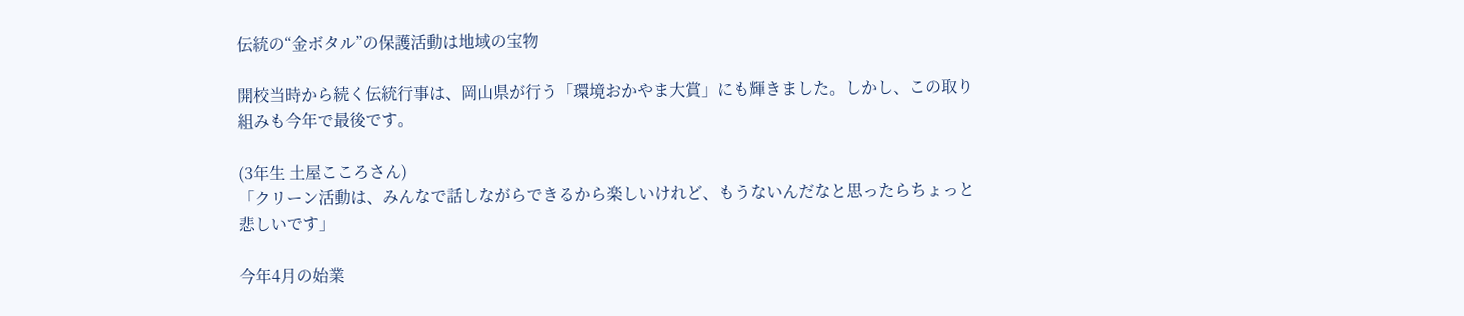伝統の“金ボタル”の保護活動は地域の宝物

開校当時から続く伝統行事は、岡山県が行う「環境おかやま大賞」にも輝きました。しかし、この取り組みも今年で最後です。

(3年生 土屋こころさん)
「クリーン活動は、みんなで話しながらできるから楽しいけれど、もうないんだなと思ったらちょっと悲しいです」

今年4月の始業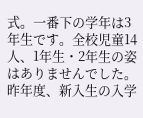式。一番下の学年は3年生です。全校児童14人、1年生・2年生の姿はありませんでした。昨年度、新入生の入学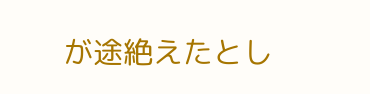が途絶えたとし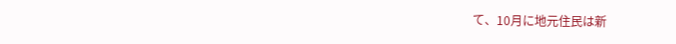て、10月に地元住民は新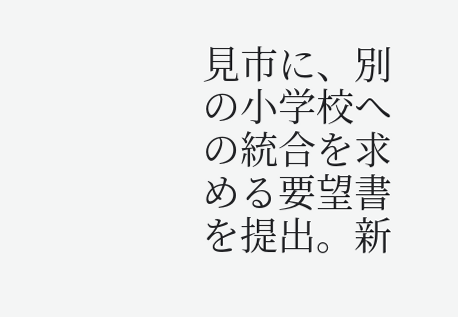見市に、別の小学校への統合を求める要望書を提出。新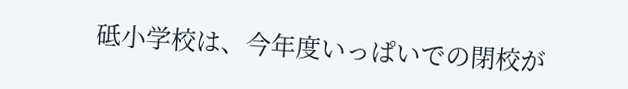砥小学校は、今年度いっぱいでの閉校が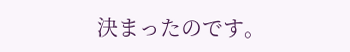決まったのです。